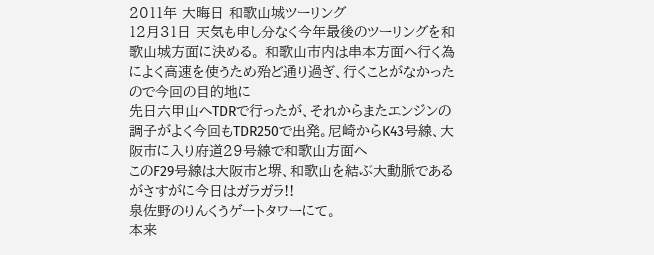2011年 大晦日 和歌山城ツーリング
12月31日 天気も申し分なく今年最後のツーリングを和歌山城方面に決める。 和歌山市内は串本方面へ行く為によく高速を使うため殆ど通り過ぎ、行くことがなかったので今回の目的地に
先日六甲山へTDRで行ったが、それからまたエンジンの調子がよく今回もTDR250で出発。尼崎からK43号線、大阪市に入り府道29号線で和歌山方面へ
このF29号線は大阪市と堺、和歌山を結ぶ大動脈であるがさすがに今日はガラガラ!!
泉佐野のりんくうゲートタワーにて。
本来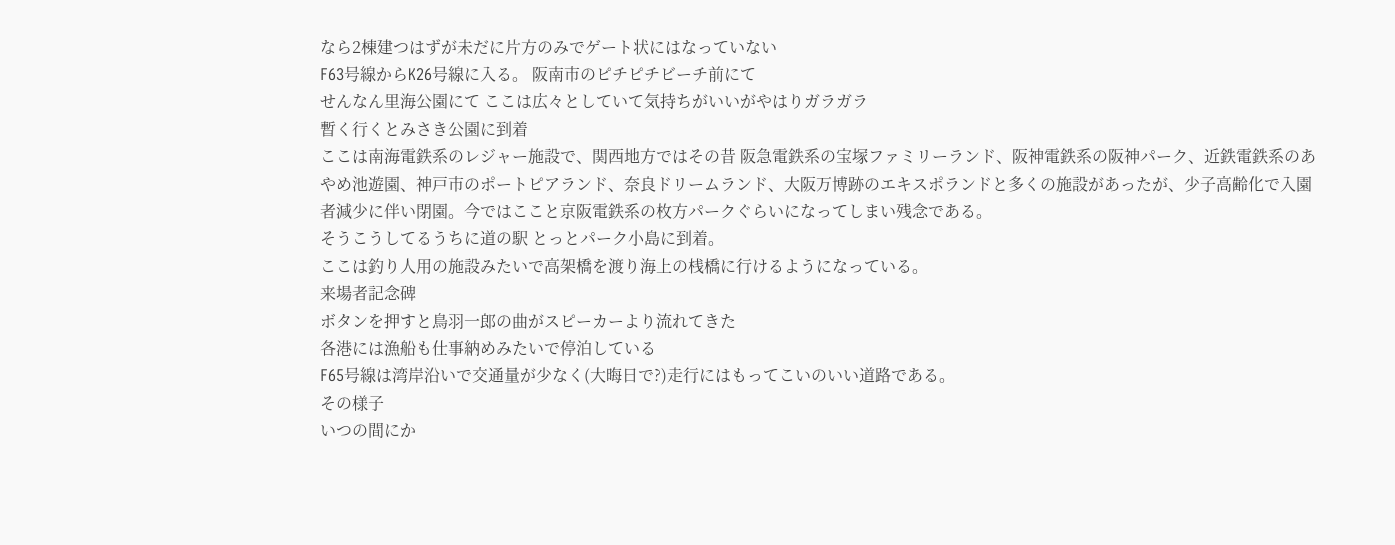なら2棟建つはずが未だに片方のみでゲート状にはなっていない
F63号線からK26号線に入る。 阪南市のピチピチビーチ前にて
せんなん里海公園にて ここは広々としていて気持ちがいいがやはりガラガラ
暫く行くとみさき公園に到着
ここは南海電鉄系のレジャー施設で、関西地方ではその昔 阪急電鉄系の宝塚ファミリーランド、阪神電鉄系の阪神パーク、近鉄電鉄系のあやめ池遊園、神戸市のポートピアランド、奈良ドリームランド、大阪万博跡のエキスポランドと多くの施設があったが、少子高齢化で入園者減少に伴い閉園。今ではここと京阪電鉄系の枚方パークぐらいになってしまい残念である。
そうこうしてるうちに道の駅 とっとパーク小島に到着。
ここは釣り人用の施設みたいで高架橋を渡り海上の桟橋に行けるようになっている。
来場者記念碑
ボタンを押すと鳥羽一郎の曲がスピーカーより流れてきた
各港には漁船も仕事納めみたいで停泊している
F65号線は湾岸沿いで交通量が少なく(大晦日で?)走行にはもってこいのいい道路である。
その様子
いつの間にか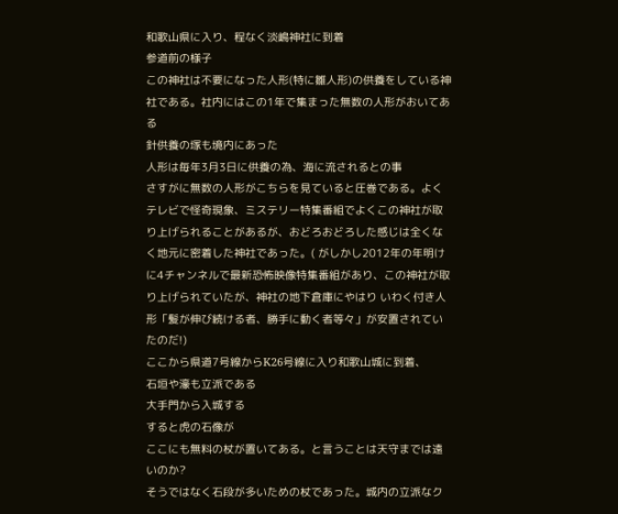和歌山県に入り、程なく淡嶋神社に到着
参道前の様子
この神社は不要になった人形(特に雛人形)の供養をしている神社である。社内にはこの1年で集まった無数の人形がおいてある
針供養の塚も境内にあった
人形は毎年3月3日に供養の為、海に流されるとの事
さすがに無数の人形がこちらを見ていると圧巻である。よくテレビで怪奇現象、ミステリー特集番組でよくこの神社が取り上げられることがあるが、おどろおどろした感じは全くなく地元に密着した神社であった。( がしかし2012年の年明けに4チャンネルで最新恐怖映像特集番組があり、この神社が取り上げられていたが、神社の地下倉庫にやはり いわく付き人形「髪が伸び続ける者、勝手に動く者等々」が安置されていたのだ!)
ここから県道7号線からK26号線に入り和歌山城に到着、
石垣や濠も立派である
大手門から入城する
すると虎の石像が
ここにも無料の杖が置いてある。と言うことは天守までは遠いのか?
そうではなく石段が多いための杖であった。城内の立派なク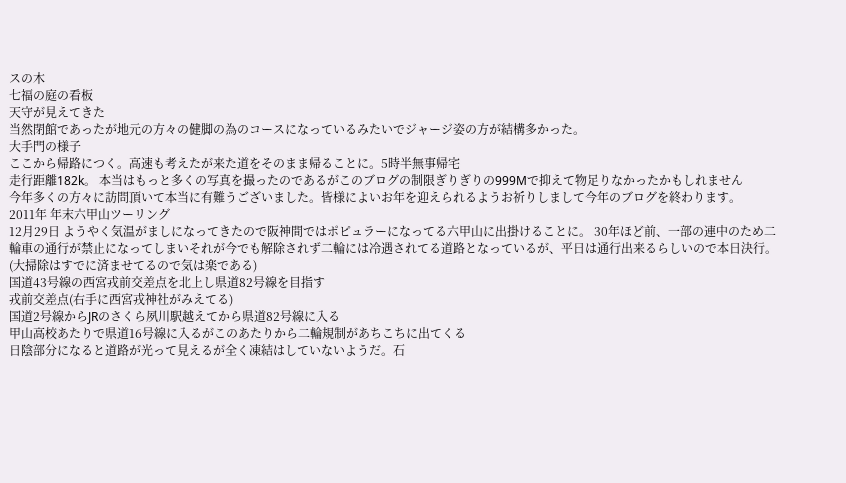スの木
七福の庭の看板
天守が見えてきた
当然閉館であったが地元の方々の健脚の為のコースになっているみたいでジャージ姿の方が結構多かった。
大手門の様子
ここから帰路につく。高速も考えたが来た道をそのまま帰ることに。5時半無事帰宅
走行距離182k。 本当はもっと多くの写真を撮ったのであるがこのブログの制限ぎりぎりの999Mで抑えて物足りなかったかもしれません
今年多くの方々に訪問頂いて本当に有難うございました。皆様によいお年を迎えられるようお祈りしまして今年のブログを終わります。
2011年 年末六甲山ツーリング
12月29日 ようやく気温がましになってきたので阪神間ではポピュラーになってる六甲山に出掛けることに。 30年ほど前、一部の連中のため二輪車の通行が禁止になってしまいそれが今でも解除されず二輪には冷遇されてる道路となっているが、平日は通行出来るらしいので本日決行。 (大掃除はすでに済ませてるので気は楽である)
国道43号線の西宮戎前交差点を北上し県道82号線を目指す
戎前交差点(右手に西宮戎神社がみえてる)
国道2号線からJRのさくら夙川駅越えてから県道82号線に入る
甲山高校あたりで県道16号線に入るがこのあたりから二輪規制があちこちに出てくる
日陰部分になると道路が光って見えるが全く凍結はしていないようだ。石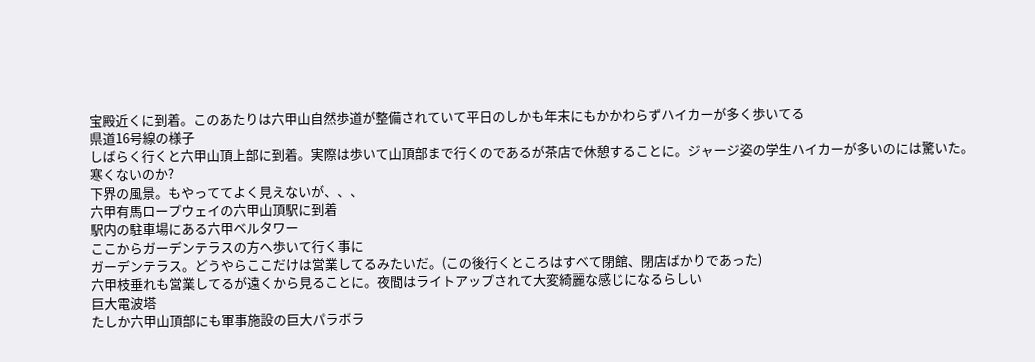宝殿近くに到着。このあたりは六甲山自然歩道が整備されていて平日のしかも年末にもかかわらずハイカーが多く歩いてる
県道16号線の様子
しばらく行くと六甲山頂上部に到着。実際は歩いて山頂部まで行くのであるが茶店で休憩することに。ジャージ姿の学生ハイカーが多いのには驚いた。寒くないのか?
下界の風景。もやっててよく見えないが、、、
六甲有馬ロープウェイの六甲山頂駅に到着
駅内の駐車場にある六甲ベルタワー
ここからガーデンテラスの方へ歩いて行く事に
ガーデンテラス。どうやらここだけは営業してるみたいだ。(この後行くところはすべて閉館、閉店ばかりであった)
六甲枝垂れも営業してるが遠くから見ることに。夜間はライトアップされて大変綺麗な感じになるらしい
巨大電波塔
たしか六甲山頂部にも軍事施設の巨大パラボラ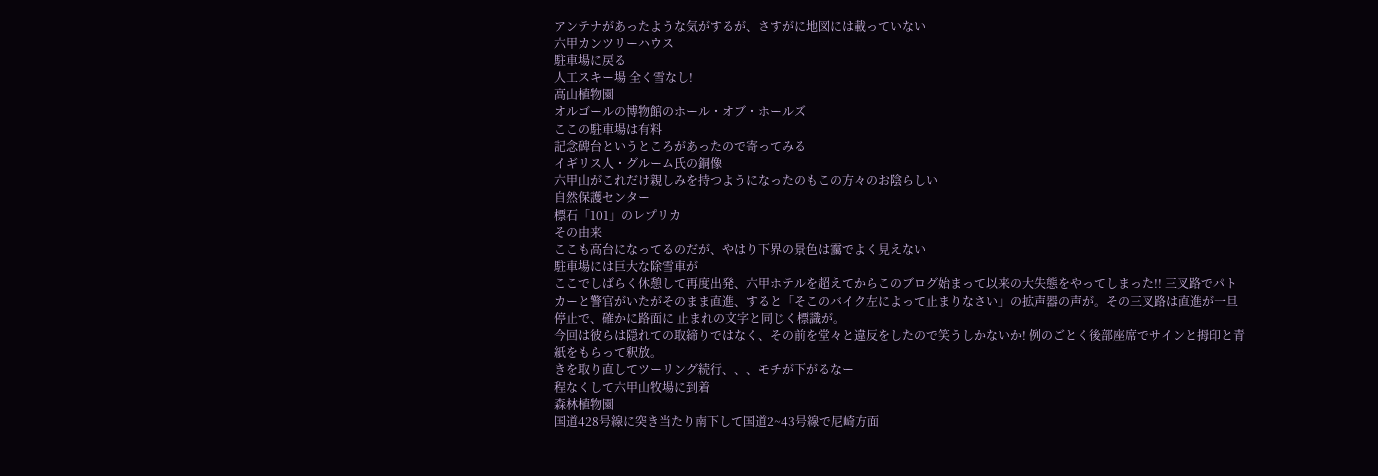アンテナがあったような気がするが、さすがに地図には載っていない
六甲カンツリーハウス
駐車場に戻る
人工スキー場 全く雪なし!
高山植物園
オルゴールの博物館のホール・オブ・ホールズ
ここの駐車場は有料
記念碑台というところがあったので寄ってみる
イギリス人・グルーム氏の銅像
六甲山がこれだけ親しみを持つようになったのもこの方々のお陰らしい
自然保護センター
標石「101」のレプリカ
その由来
ここも高台になってるのだが、やはり下界の景色は靄でよく見えない
駐車場には巨大な除雪車が
ここでしばらく休憩して再度出発、六甲ホテルを超えてからこのブログ始まって以来の大失態をやってしまった!! 三叉路でパトカーと警官がいたがそのまま直進、すると「そこのバイク左によって止まりなさい」の拡声器の声が。その三叉路は直進が一旦停止で、確かに路面に 止まれの文字と同じく標識が。
今回は彼らは隠れての取締りではなく、その前を堂々と違反をしたので笑うしかないか! 例のごとく後部座席でサインと拇印と青紙をもらって釈放。
きを取り直してツーリング続行、、、モチが下がるなー
程なくして六甲山牧場に到着
森林植物園
国道428号線に突き当たり南下して国道2~43号線で尼崎方面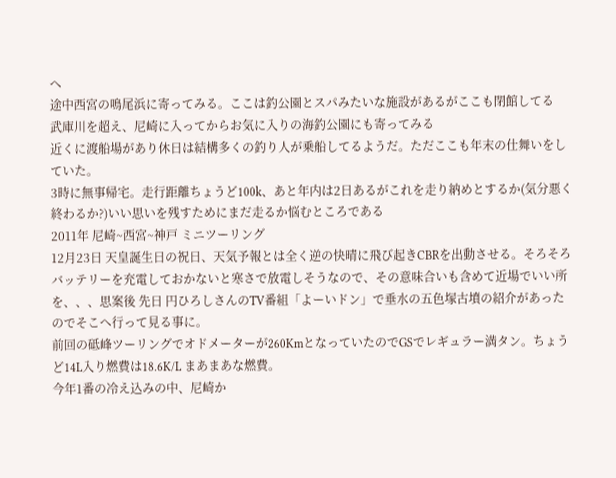へ
途中西宮の鳴尾浜に寄ってみる。ここは釣公園とスパみたいな施設があるがここも閉館してる
武庫川を超え、尼崎に入ってからお気に入りの海釣公園にも寄ってみる
近くに渡船場があり休日は結構多くの釣り人が乗船してるようだ。ただここも年末の仕舞いをしていた。
3時に無事帰宅。走行距離ちょうど100k、あと年内は2日あるがこれを走り納めとするか(気分悪く終わるか?)いい思いを残すためにまだ走るか悩むところである
2011年 尼崎~西宮~神戸 ミニツーリング
12月23日 天皇誕生日の祝日、天気予報とは全く逆の快晴に飛び起きCBRを出動させる。そろそろバッテリーを充電しておかないと寒さで放電しそうなので、その意味合いも含めて近場でいい所を、、、思案後 先日 円ひろしさんのTV番組「よーいドン」で垂水の五色塚古墳の紹介があったのでそこへ行って見る事に。
前回の砥峰ツーリングでオドメーターが260KmとなっていたのでGSでレギュラー満タン。ちょうど14L入り燃費は18.6K/L まあまあな燃費。
今年1番の冷え込みの中、尼崎か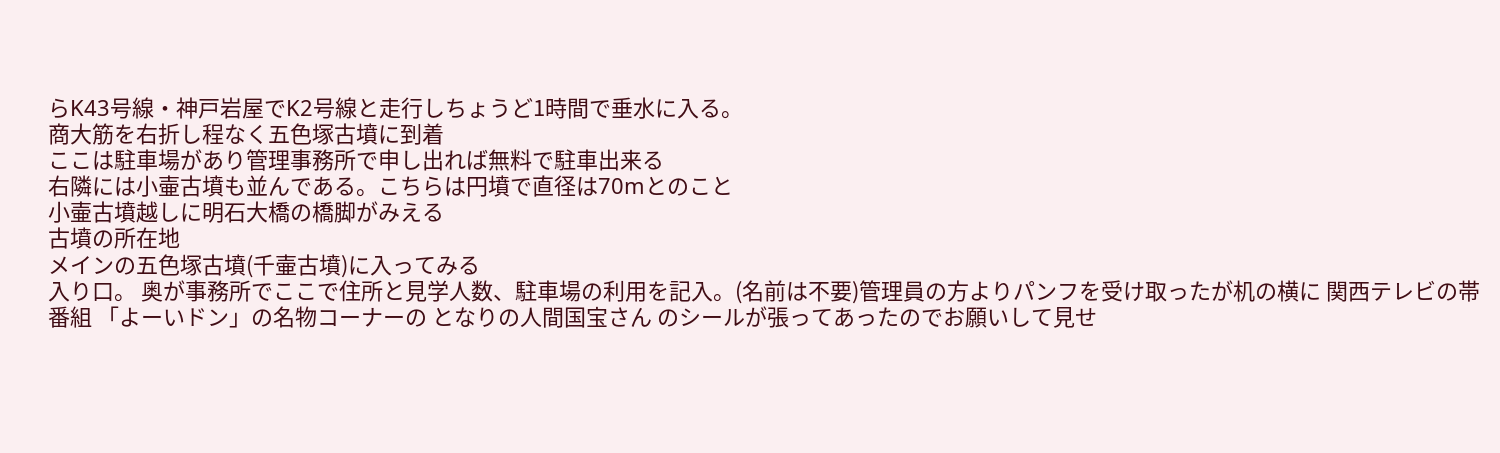らK43号線・神戸岩屋でK2号線と走行しちょうど1時間で垂水に入る。
商大筋を右折し程なく五色塚古墳に到着
ここは駐車場があり管理事務所で申し出れば無料で駐車出来る
右隣には小壷古墳も並んである。こちらは円墳で直径は70mとのこと
小壷古墳越しに明石大橋の橋脚がみえる
古墳の所在地
メインの五色塚古墳(千壷古墳)に入ってみる
入り口。 奥が事務所でここで住所と見学人数、駐車場の利用を記入。(名前は不要)管理員の方よりパンフを受け取ったが机の横に 関西テレビの帯番組 「よーいドン」の名物コーナーの となりの人間国宝さん のシールが張ってあったのでお願いして見せ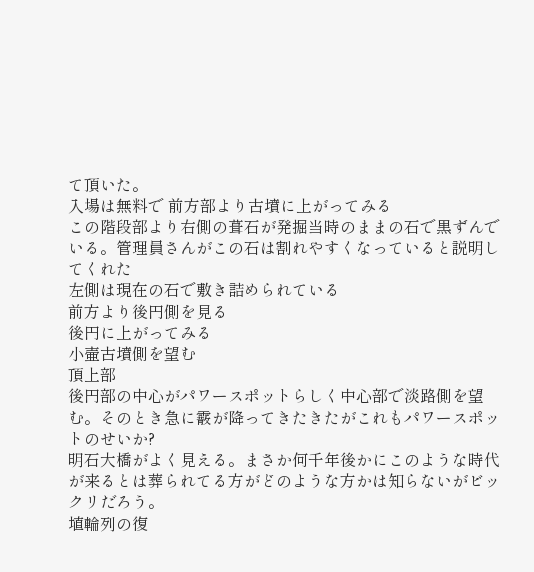て頂いた。
入場は無料で 前方部より古墳に上がってみる
この階段部より右側の葺石が発掘当時のままの石で黒ずんでいる。管理員さんがこの石は割れやすくなっていると説明してくれた
左側は現在の石で敷き詰められている
前方より後円側を見る
後円に上がってみる
小壷古墳側を望む
頂上部
後円部の中心がパワースポットらしく中心部で淡路側を望む。そのとき急に霰が降ってきたきたがこれもパワースポットのせいか?
明石大橋がよく見える。まさか何千年後かにこのような時代が来るとは葬られてる方がどのような方かは知らないがビックリだろう。
埴輪列の復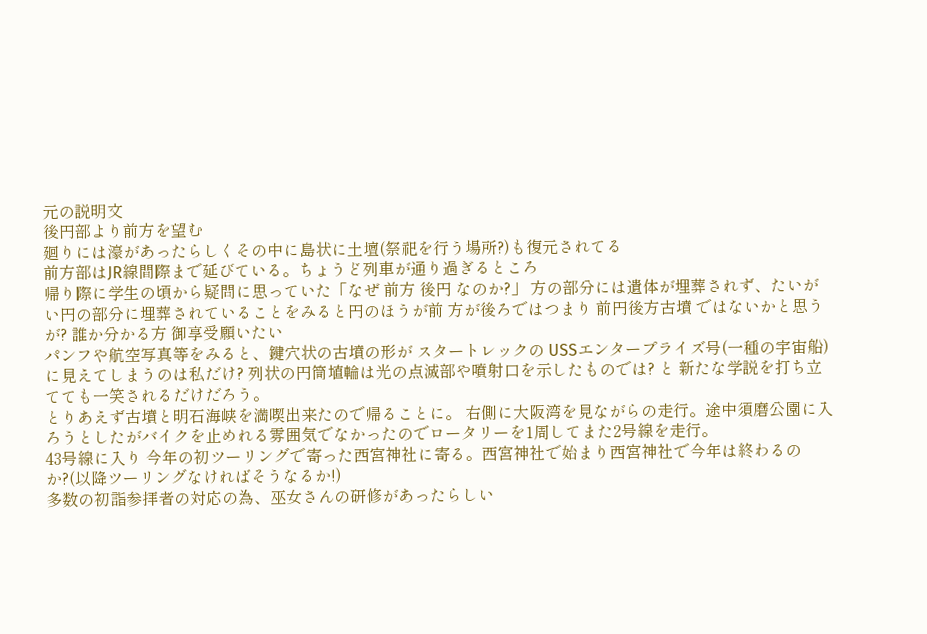元の説明文
後円部より前方を望む
廻りには濠があったらしくその中に島状に土壇(祭祀を行う場所?)も復元されてる
前方部はJR線間際まで延びている。ちょうど列車が通り過ぎるところ
帰り際に学生の頃から疑問に思っていた「なぜ 前方 後円 なのか?」 方の部分には遺体が埋葬されず、たいがい円の部分に埋葬されていることをみると円のほうが前 方が後ろではつまり 前円後方古墳 ではないかと思うが? 誰か分かる方 御享受願いたい
パンフや航空写真等をみると、鍵穴状の古墳の形が スタートレックの USSエンタープライズ号(一種の宇宙船)に見えてしまうのは私だけ? 列状の円筒埴輪は光の点滅部や噴射口を示したものでは? と 新たな学説を打ち立てても一笑されるだけだろう。
とりあえず古墳と明石海峡を満喫出来たので帰ることに。 右側に大阪湾を見ながらの走行。途中須磨公園に入ろうとしたがバイクを止めれる雰囲気でなかったのでロータリーを1周してまた2号線を走行。
43号線に入り 今年の初ツーリングで寄った西宮神社に寄る。西宮神社で始まり西宮神社で今年は終わるのか?(以降ツーリングなければそうなるか!)
多数の初詣参拝者の対応の為、巫女さんの研修があったらしい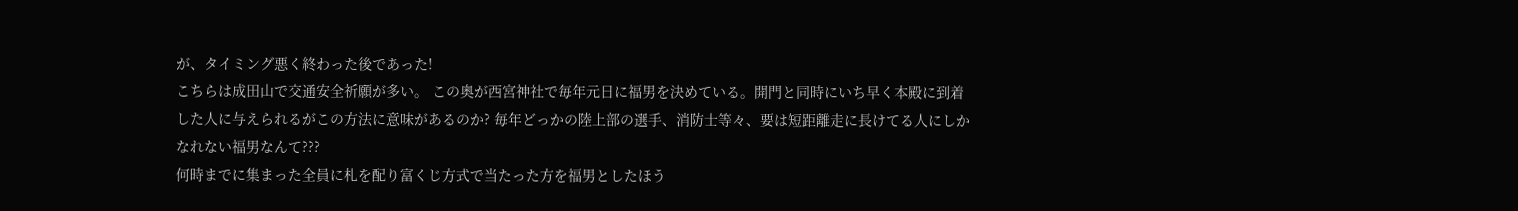が、タイミング悪く終わった後であった!
こちらは成田山で交通安全祈願が多い。 この奥が西宮神社で毎年元日に福男を決めている。開門と同時にいち早く本殿に到着した人に与えられるがこの方法に意味があるのか? 毎年どっかの陸上部の選手、消防士等々、要は短距離走に長けてる人にしかなれない福男なんて???
何時までに集まった全員に札を配り富くじ方式で当たった方を福男としたほう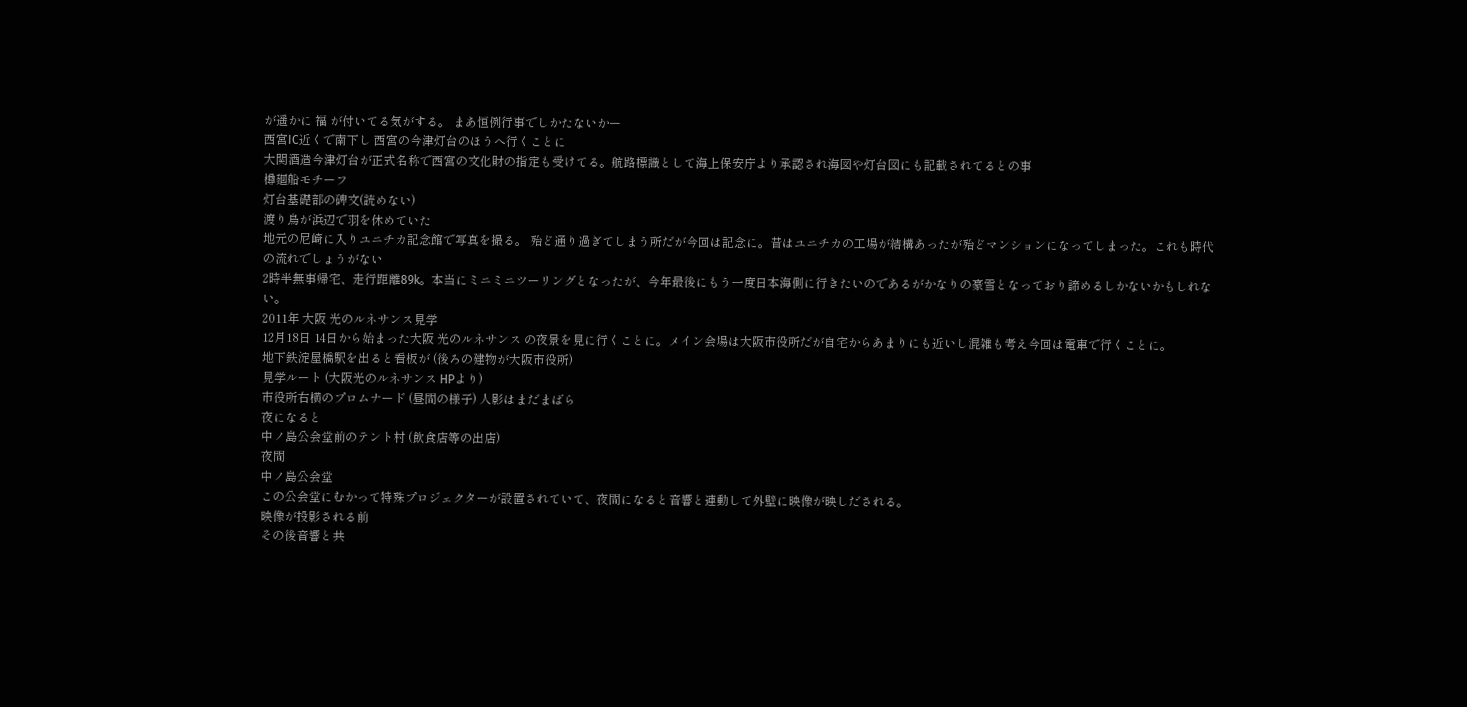が遥かに 福 が付いてる気がする。 まあ恒例行事でしかたないかー
西宮IC近くで南下し 西宮の今津灯台のほうへ行くことに
大関酒造今津灯台が正式名称で西宮の文化財の指定も受けてる。航路標識として海上保安庁より承認され海図や灯台図にも記載されてるとの事
樽廻船モチーフ
灯台基礎部の碑文(読めない)
渡り鳥が浜辺で羽を休めていた
地元の尼崎に入りユニチカ記念館で写真を撮る。 殆ど通り過ぎてしまう所だが今回は記念に。昔はユニチカの工場が結構あったが殆どマンションになってしまった。これも時代の流れでしょうがない
2時半無事帰宅、走行距離89k。本当にミニミニツーリングとなったが、今年最後にもう一度日本海側に行きたいのであるがかなりの豪雪となっており諦めるしかないかもしれない。
2011年 大阪 光のルネサンス見学
12月18日 14日から始まった大阪 光のルネサンス の夜景を見に行くことに。メイン会場は大阪市役所だが自宅からあまりにも近いし混雑も考え今回は電車で行くことに。
地下鉄淀屋橋駅を出ると看板が (後ろの建物が大阪市役所)
見学ルート (大阪光のルネサンス HPより)
市役所右横のプロムナード (昼間の様子) 人影はまだまばら
夜になると
中ノ島公会堂前のテント村 (飲食店等の出店)
夜間
中ノ島公会堂
この公会堂にむかって特殊プロジェクターが設置されていて、夜間になると音響と連動して外壁に映像が映しだされる。
映像が投影される前
その後音響と共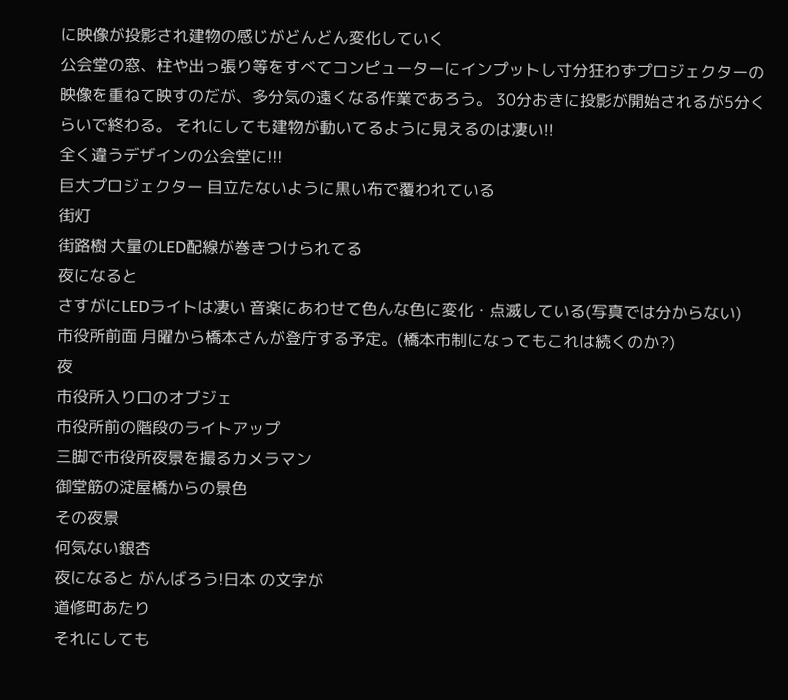に映像が投影され建物の感じがどんどん変化していく
公会堂の窓、柱や出っ張り等をすべてコンピューターにインプットし寸分狂わずプロジェクターの映像を重ねて映すのだが、多分気の遠くなる作業であろう。 30分おきに投影が開始されるが5分くらいで終わる。 それにしても建物が動いてるように見えるのは凄い!!
全く違うデザインの公会堂に!!!
巨大プロジェクター 目立たないように黒い布で覆われている
街灯
街路樹 大量のLED配線が巻きつけられてる
夜になると
さすがにLEDライトは凄い 音楽にあわせて色んな色に変化・点滅している(写真では分からない)
市役所前面 月曜から橋本さんが登庁する予定。(橋本市制になってもこれは続くのか?)
夜
市役所入り口のオブジェ
市役所前の階段のライトアップ
三脚で市役所夜景を撮るカメラマン
御堂筋の淀屋橋からの景色
その夜景
何気ない銀杏
夜になると がんばろう!日本 の文字が
道修町あたり
それにしても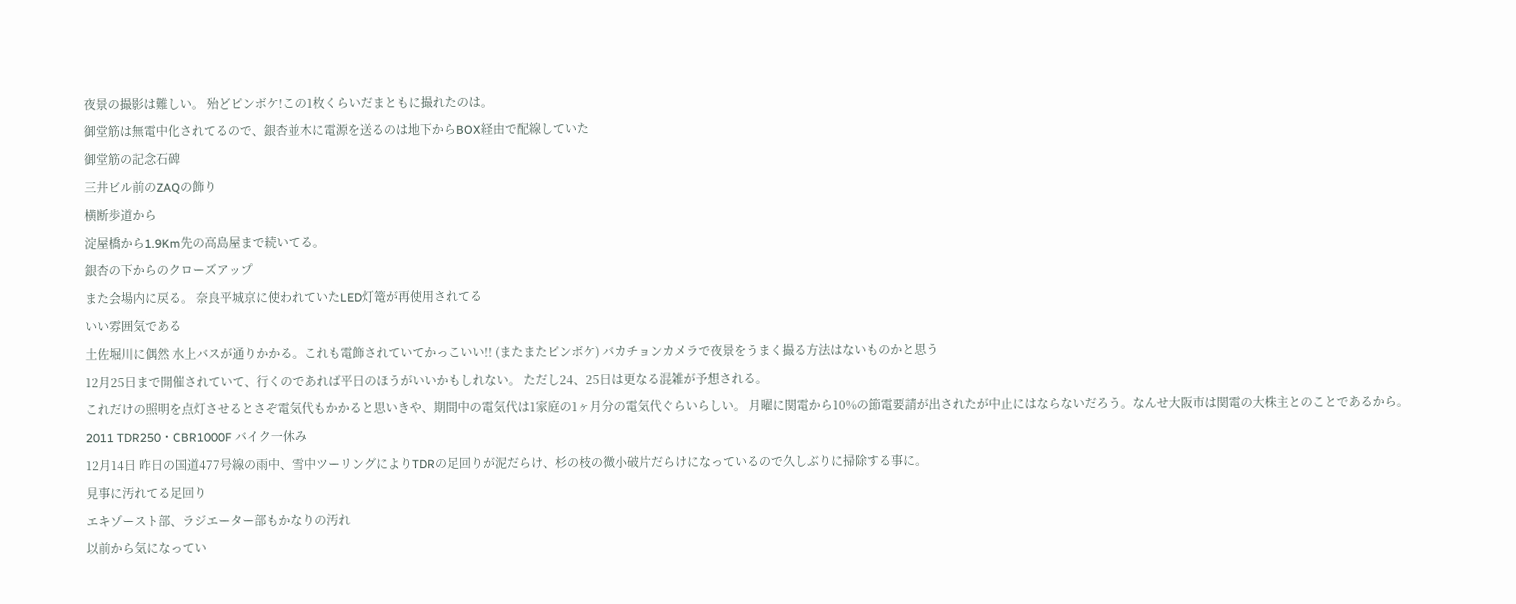夜景の撮影は難しい。 殆どピンボケ!この1枚くらいだまともに撮れたのは。
御堂筋は無電中化されてるので、銀杏並木に電源を送るのは地下からBOX経由で配線していた
御堂筋の記念石碑
三井ビル前のZAQの飾り
横断歩道から
淀屋橋から1.9Km先の高島屋まで続いてる。
銀杏の下からのクローズアップ
また会場内に戻る。 奈良平城京に使われていたLED灯篭が再使用されてる
いい雰囲気である
土佐堀川に偶然 水上バスが通りかかる。これも電飾されていてかっこいい!! (またまたピンボケ) バカチョンカメラで夜景をうまく撮る方法はないものかと思う
12月25日まで開催されていて、行くのであれば平日のほうがいいかもしれない。 ただし24、25日は更なる混雑が予想される。
これだけの照明を点灯させるとさぞ電気代もかかると思いきや、期間中の電気代は1家庭の1ヶ月分の電気代ぐらいらしい。 月曜に関電から10%の節電要請が出されたが中止にはならないだろう。なんせ大阪市は関電の大株主とのことであるから。
2011 TDR250・CBR1000F バイク一休み
12月14日 昨日の国道477号線の雨中、雪中ツーリングによりTDRの足回りが泥だらけ、杉の枝の微小破片だらけになっているので久しぶりに掃除する事に。
見事に汚れてる足回り
エキゾースト部、ラジエーター部もかなりの汚れ
以前から気になってい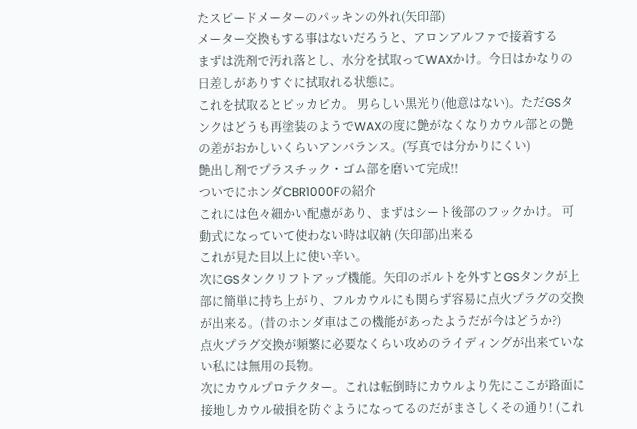たスピードメーターのパッキンの外れ(矢印部)
メーター交換もする事はないだろうと、アロンアルファで接着する
まずは洗剤で汚れ落とし、水分を拭取ってWAXかけ。今日はかなりの日差しがありすぐに拭取れる状態に。
これを拭取るとピッカピカ。 男らしい黒光り(他意はない)。ただGSタンクはどうも再塗装のようでWAXの度に艶がなくなりカウル部との艶の差がおかしいくらいアンバランス。(写真では分かりにくい)
艶出し剤でプラスチック・ゴム部を磨いて完成!!
ついでにホンダCBR1000Fの紹介
これには色々細かい配慮があり、まずはシート後部のフックかけ。 可動式になっていて使わない時は収納 (矢印部)出来る
これが見た目以上に使い辛い。
次にGSタンクリフトアップ機能。矢印のボルトを外すとGSタンクが上部に簡単に持ち上がり、フルカウルにも関らず容易に点火プラグの交換が出来る。(昔のホンダ車はこの機能があったようだが今はどうか?)
点火プラグ交換が頻繁に必要なくらい攻めのライディングが出来ていない私には無用の長物。
次にカウルプロテクター。これは転倒時にカウルより先にここが路面に接地しカウル破損を防ぐようになってるのだがまさしくその通り! (これ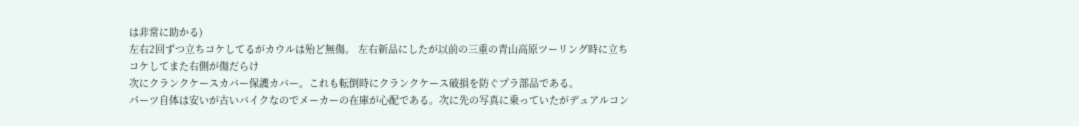は非常に助かる)
左右2回ずつ立ちコケしてるがカウルは殆ど無傷。 左右新品にしたが以前の三重の青山高原ツーリング時に立ちコケしてまた右側が傷だらけ
次にクランクケースカバー保護カバー。これも転倒時にクランクケース破損を防ぐプラ部品である。
パーツ自体は安いが古いバイクなのでメーカーの在庫が心配である。次に先の写真に乗っていたがデュアルコン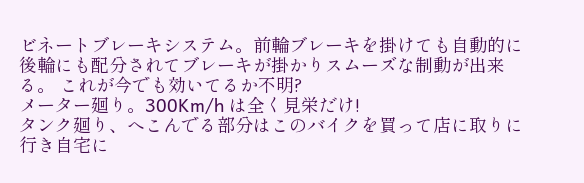ビネートブレーキシステム。前輪ブレーキを掛けても自動的に後輪にも配分されてブレーキが掛かりスムーズな制動が出来る。 これが今でも効いてるか不明?
メーター廻り。300Km/h は全く見栄だけ!
タンク廻り、へこんでる部分はこのバイクを買って店に取りに行き自宅に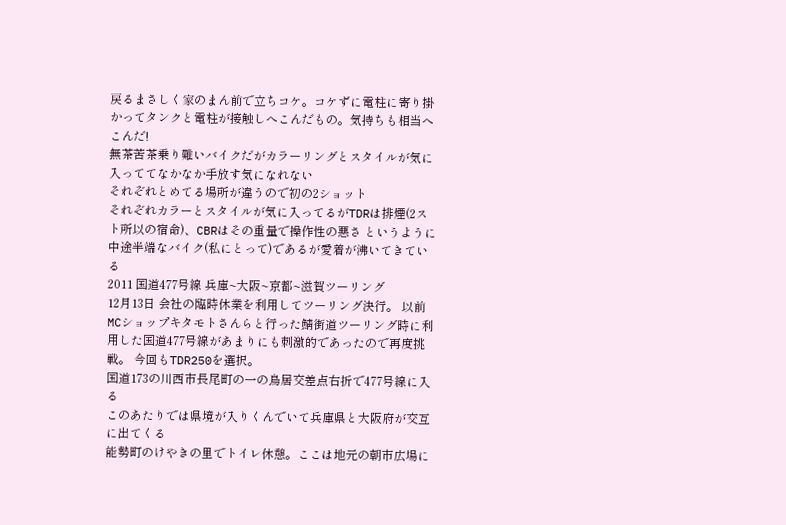戻るまさしく家のまん前で立ちコケ。コケずに電柱に寄り掛かってタンクと電柱が接触しへこんだもの。気持ちも相当へこんだ!
無茶苦茶乗り難いバイクだがカラーリングとスタイルが気に入っててなかなか手放す気になれない
それぞれとめてる場所が違うので初の2ショット
それぞれカラーとスタイルが気に入ってるがTDRは排煙(2スト所以の宿命)、CBRはその重量で操作性の悪さ というように中途半端なバイク(私にとって)であるが愛着が沸いてきている
2011 国道477号線 兵庫~大阪~京都~滋賀ツーリング
12月13日 会社の臨時休業を利用してツーリング決行。 以前MCショップキタモトさんらと行った鯖街道ツーリング時に利用した国道477号線があまりにも刺激的であったので再度挑戦。 今回もTDR250を選択。
国道173の川西市長尾町の一の鳥居交差点右折で477号線に入る
このあたりでは県境が入りくんでいて兵庫県と大阪府が交互に出てくる
能勢町のけやきの里でトイレ休憩。ここは地元の朝市広場に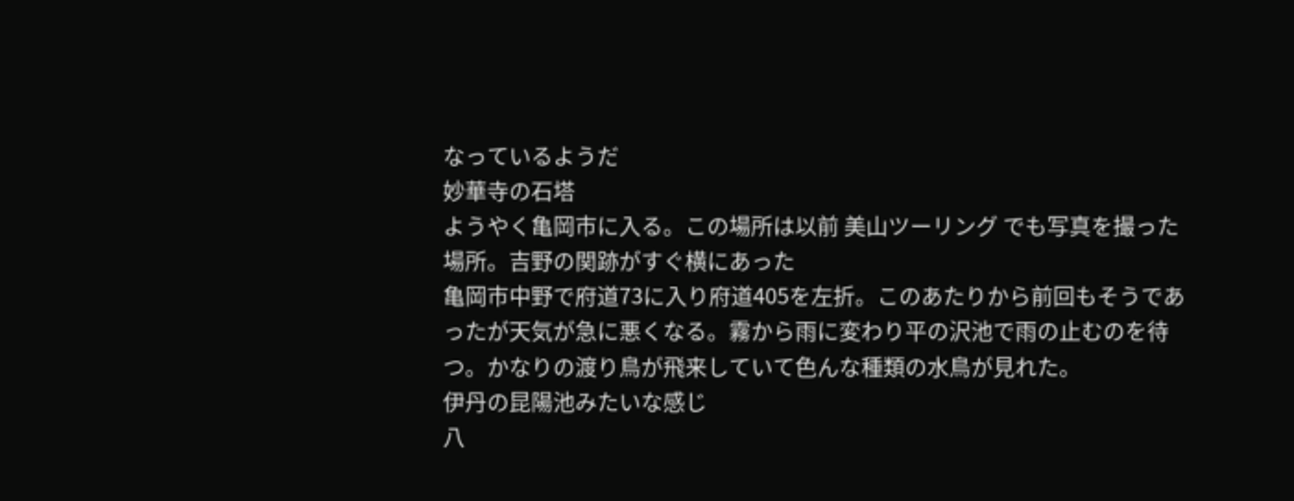なっているようだ
妙華寺の石塔
ようやく亀岡市に入る。この場所は以前 美山ツーリング でも写真を撮った場所。吉野の関跡がすぐ横にあった
亀岡市中野で府道73に入り府道405を左折。このあたりから前回もそうであったが天気が急に悪くなる。霧から雨に変わり平の沢池で雨の止むのを待つ。かなりの渡り鳥が飛来していて色んな種類の水鳥が見れた。
伊丹の昆陽池みたいな感じ
八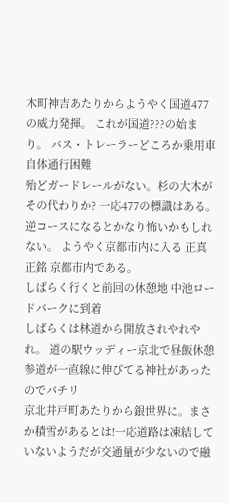木町神吉あたりからようやく国道477の威力発揮。 これが国道???の始まり。 バス・トレーラーどころか乗用車自体通行困難
殆どガードレールがない。杉の大木がその代わりか? 一応477の標識はある。
逆コースになるとかなり怖いかもしれない。 ようやく京都市内に入る 正真正銘 京都市内である。
しばらく行くと前回の休憩地 中池ロードパークに到着
しばらくは林道から開放されやれやれ。 道の駅ウッディー京北で昼飯休憩
参道が一直線に伸びてる神社があったのでパチリ
京北井戸町あたりから銀世界に。まさか積雪があるとは!一応道路は凍結していないようだが交通量が少ないので融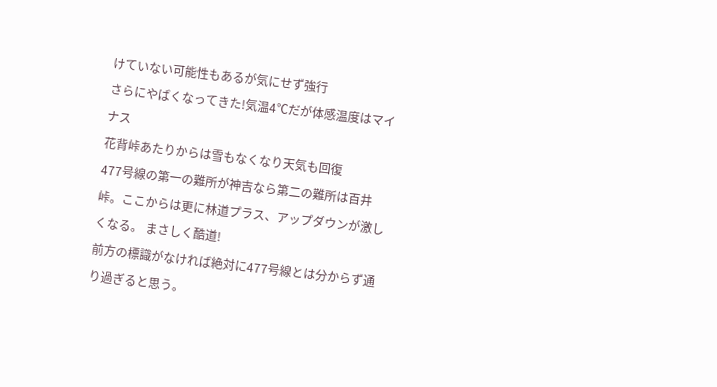けていない可能性もあるが気にせず強行
さらにやばくなってきた!気温4℃だが体感温度はマイナス
花背峠あたりからは雪もなくなり天気も回復
477号線の第一の難所が神吉なら第二の難所は百井峠。ここからは更に林道プラス、アップダウンが激しくなる。 まさしく酷道!
前方の標識がなければ絶対に477号線とは分からず通り過ぎると思う。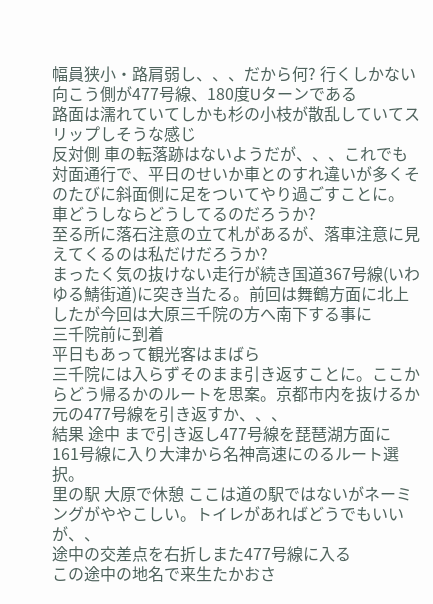幅員狭小・路肩弱し、、、だから何? 行くしかない
向こう側が477号線、180度Uターンである
路面は濡れていてしかも杉の小枝が散乱していてスリップしそうな感じ
反対側 車の転落跡はないようだが、、、これでも対面通行で、平日のせいか車とのすれ違いが多くそのたびに斜面側に足をついてやり過ごすことに。 車どうしならどうしてるのだろうか?
至る所に落石注意の立て札があるが、落車注意に見えてくるのは私だけだろうか?
まったく気の抜けない走行が続き国道367号線(いわゆる鯖街道)に突き当たる。前回は舞鶴方面に北上したが今回は大原三千院の方へ南下する事に
三千院前に到着
平日もあって観光客はまばら
三千院には入らずそのまま引き返すことに。ここからどう帰るかのルートを思案。京都市内を抜けるか元の477号線を引き返すか、、、
結果 途中 まで引き返し477号線を琵琶湖方面に 161号線に入り大津から名神高速にのるルート選択。
里の駅 大原で休憩 ここは道の駅ではないがネーミングがややこしい。トイレがあればどうでもいいが、、
途中の交差点を右折しまた477号線に入る
この途中の地名で来生たかおさ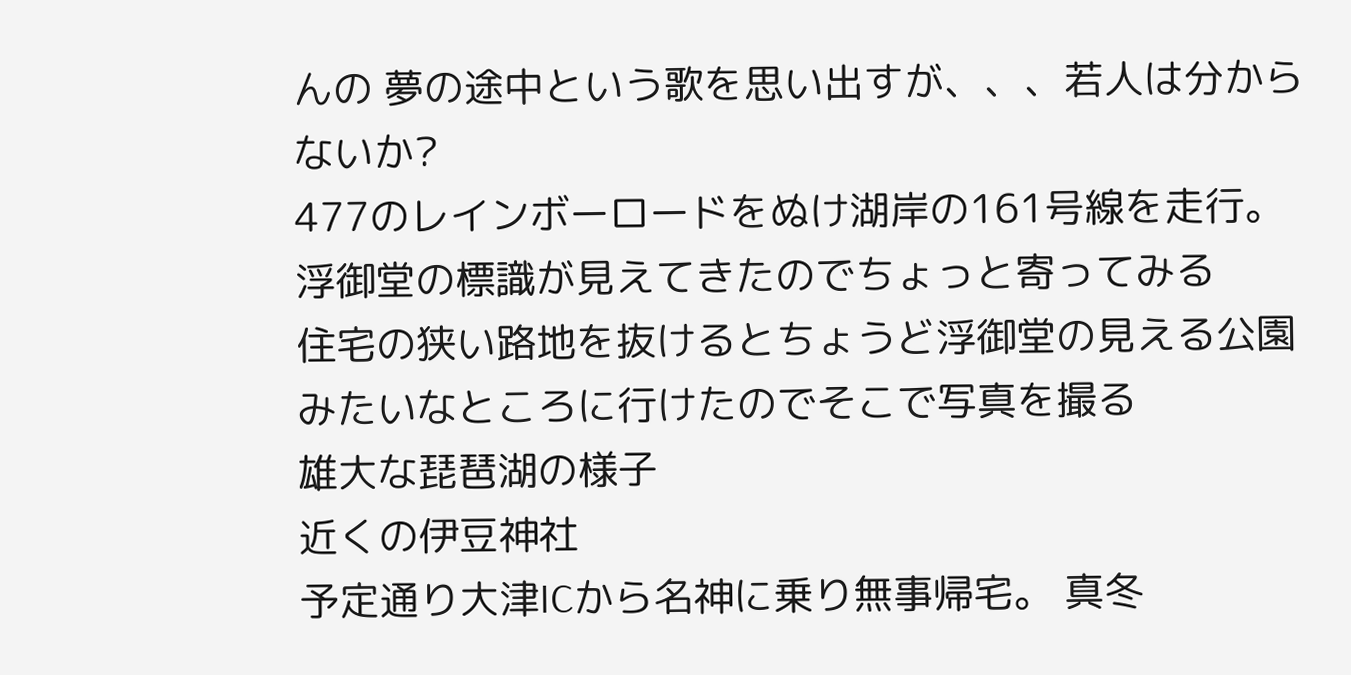んの 夢の途中という歌を思い出すが、、、若人は分からないか?
477のレインボーロードをぬけ湖岸の161号線を走行。浮御堂の標識が見えてきたのでちょっと寄ってみる
住宅の狭い路地を抜けるとちょうど浮御堂の見える公園みたいなところに行けたのでそこで写真を撮る
雄大な琵琶湖の様子
近くの伊豆神社
予定通り大津ICから名神に乗り無事帰宅。 真冬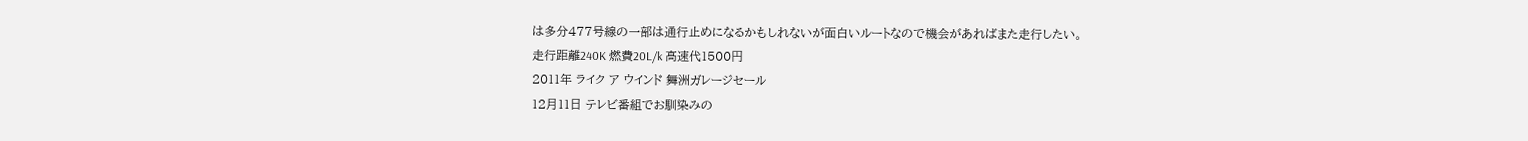は多分477号線の一部は通行止めになるかもしれないが面白いルートなので機会があればまた走行したい。
走行距離240K 燃費20L/k 高速代1500円
2011年 ライク ア ウインド 舞洲ガレージセール
12月11日 テレビ番組でお馴染みの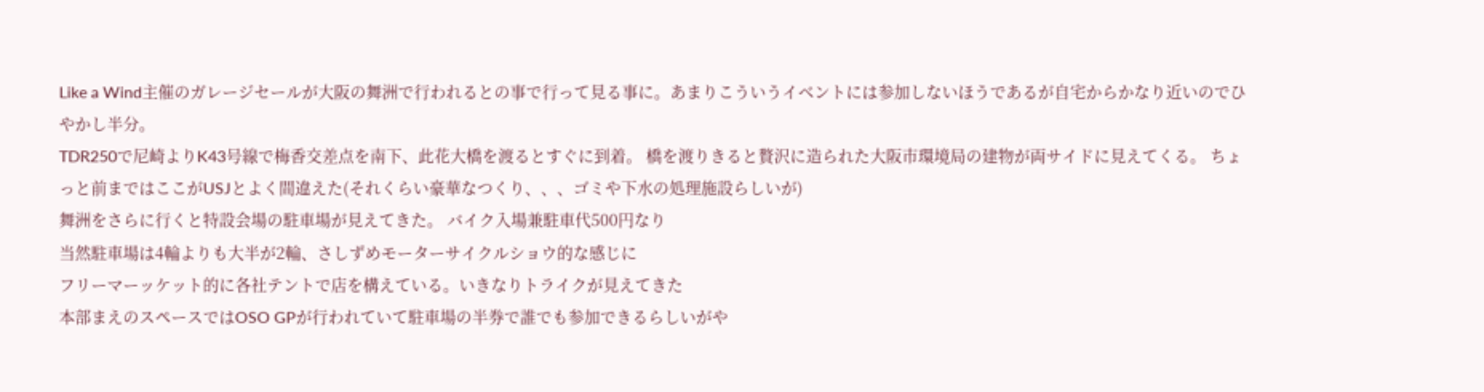Like a Wind主催のガレージセールが大阪の舞洲で行われるとの事で行って見る事に。あまりこういうイベントには参加しないほうであるが自宅からかなり近いのでひやかし半分。
TDR250で尼崎よりK43号線で梅香交差点を南下、此花大橋を渡るとすぐに到着。 橋を渡りきると贅沢に造られた大阪市環境局の建物が両サイドに見えてくる。 ちょっと前まではここがUSJとよく間違えた(それくらい豪華なつくり、、、ゴミや下水の処理施設らしいが)
舞洲をさらに行くと特設会場の駐車場が見えてきた。 バイク入場兼駐車代500円なり
当然駐車場は4輪よりも大半が2輪、さしずめモーターサイクルショウ的な感じに
フリーマーッケット的に各社テントで店を構えている。いきなりトライクが見えてきた
本部まえのスペースではOSO GPが行われていて駐車場の半券で誰でも参加できるらしいがや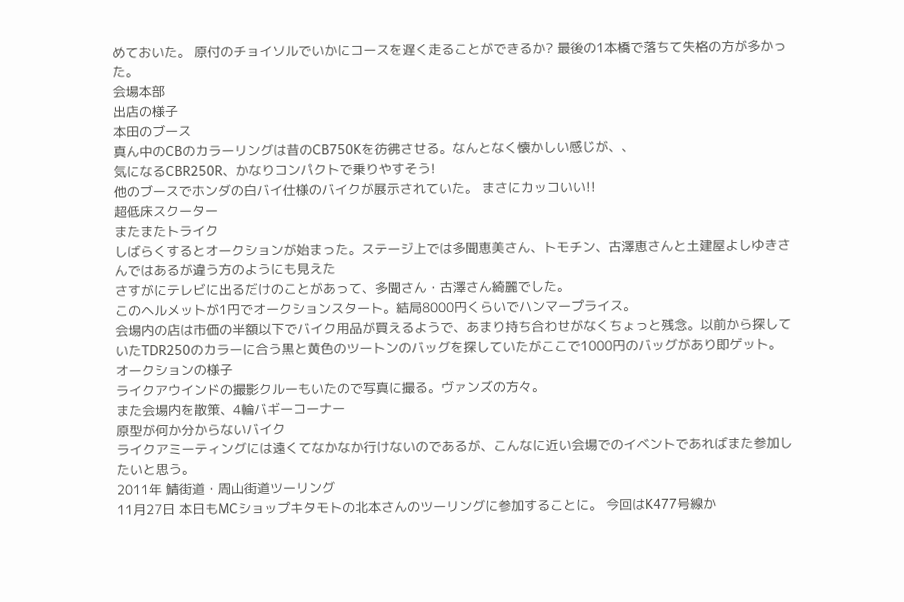めておいた。 原付のチョイソルでいかにコースを遅く走ることができるか? 最後の1本橋で落ちて失格の方が多かった。
会場本部
出店の様子
本田のブース
真ん中のCBのカラーリングは昔のCB750Kを彷彿させる。なんとなく懐かしい感じが、、
気になるCBR250R、かなりコンパクトで乗りやすそう!
他のブースでホンダの白バイ仕様のバイクが展示されていた。 まさにカッコいい!!
超低床スクーター
またまたトライク
しばらくするとオークションが始まった。ステージ上では多聞恵美さん、トモチン、古澤恵さんと土建屋よしゆきさんではあるが違う方のようにも見えた
さすがにテレビに出るだけのことがあって、多聞さん・古澤さん綺麗でした。
このヘルメットが1円でオークションスタート。結局8000円くらいでハンマープライス。
会場内の店は市価の半額以下でバイク用品が買えるようで、あまり持ち合わせがなくちょっと残念。以前から探していたTDR250のカラーに合う黒と黄色のツートンのバッグを探していたがここで1000円のバッグがあり即ゲット。
オークションの様子
ライクアウインドの撮影クルーもいたので写真に撮る。ヴァンズの方々。
また会場内を散策、4輪バギーコーナー
原型が何か分からないバイク
ライクアミーティングには遠くてなかなか行けないのであるが、こんなに近い会場でのイベントであればまた参加したいと思う。
2011年 鯖街道・周山街道ツーリング
11月27日 本日もMCショップキタモトの北本さんのツーリングに参加することに。 今回はK477号線か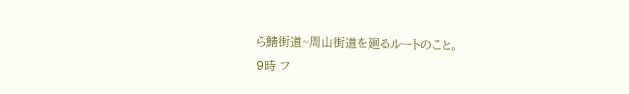ら鯖街道~周山街道を廻るルートのこと。
9時 フ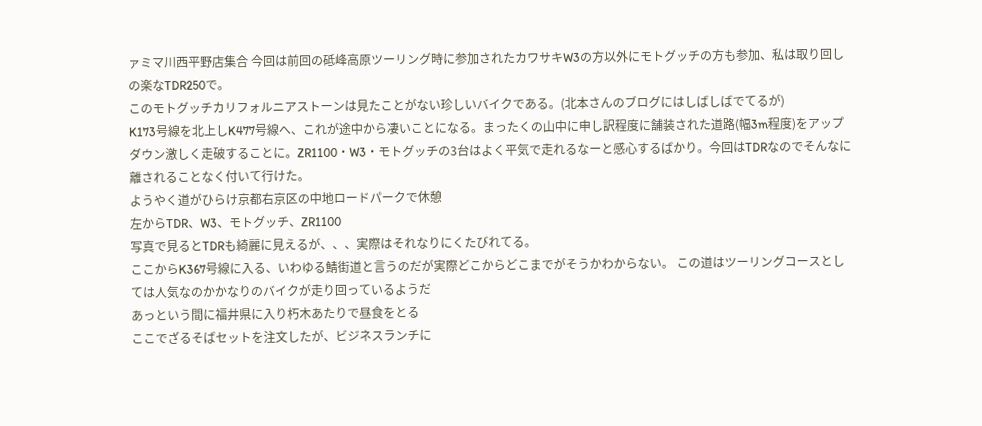ァミマ川西平野店集合 今回は前回の砥峰高原ツーリング時に参加されたカワサキW3の方以外にモトグッチの方も参加、私は取り回しの楽なTDR250で。
このモトグッチカリフォルニアストーンは見たことがない珍しいバイクである。(北本さんのブログにはしばしばでてるが)
K173号線を北上しK477号線へ、これが途中から凄いことになる。まったくの山中に申し訳程度に舗装された道路(幅3m程度)をアップダウン激しく走破することに。ZR1100・W3・モトグッチの3台はよく平気で走れるなーと感心するばかり。今回はTDRなのでそんなに離されることなく付いて行けた。
ようやく道がひらけ京都右京区の中地ロードパークで休憩
左からTDR、W3、モトグッチ、ZR1100
写真で見るとTDRも綺麗に見えるが、、、実際はそれなりにくたびれてる。
ここからK367号線に入る、いわゆる鯖街道と言うのだが実際どこからどこまでがそうかわからない。 この道はツーリングコースとしては人気なのかかなりのバイクが走り回っているようだ
あっという間に福井県に入り朽木あたりで昼食をとる
ここでざるそばセットを注文したが、ビジネスランチに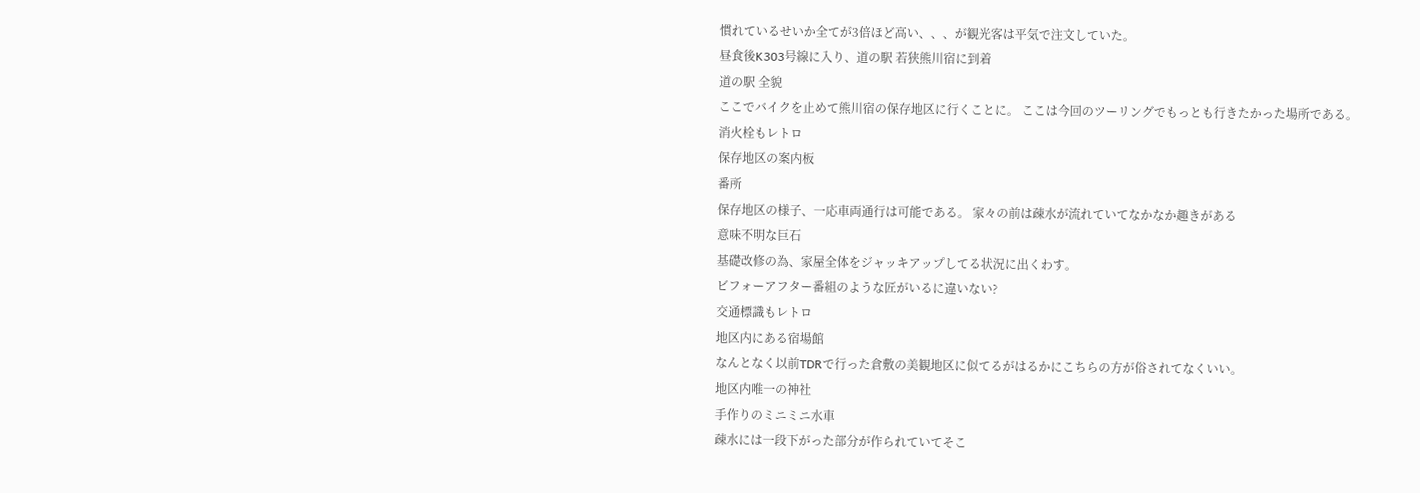慣れているせいか全てが3倍ほど高い、、、が観光客は平気で注文していた。
昼食後K303号線に入り、道の駅 若狭熊川宿に到着
道の駅 全貌
ここでバイクを止めて熊川宿の保存地区に行くことに。 ここは今回のツーリングでもっとも行きたかった場所である。
消火栓もレトロ
保存地区の案内板
番所
保存地区の様子、一応車両通行は可能である。 家々の前は疎水が流れていてなかなか趣きがある
意味不明な巨石
基礎改修の為、家屋全体をジャッキアップしてる状況に出くわす。
ビフォーアフター番組のような匠がいるに違いない?
交通標識もレトロ
地区内にある宿場館
なんとなく以前TDRで行った倉敷の美観地区に似てるがはるかにこちらの方が俗されてなくいい。
地区内唯一の神社
手作りのミニミニ水車
疎水には一段下がった部分が作られていてそこ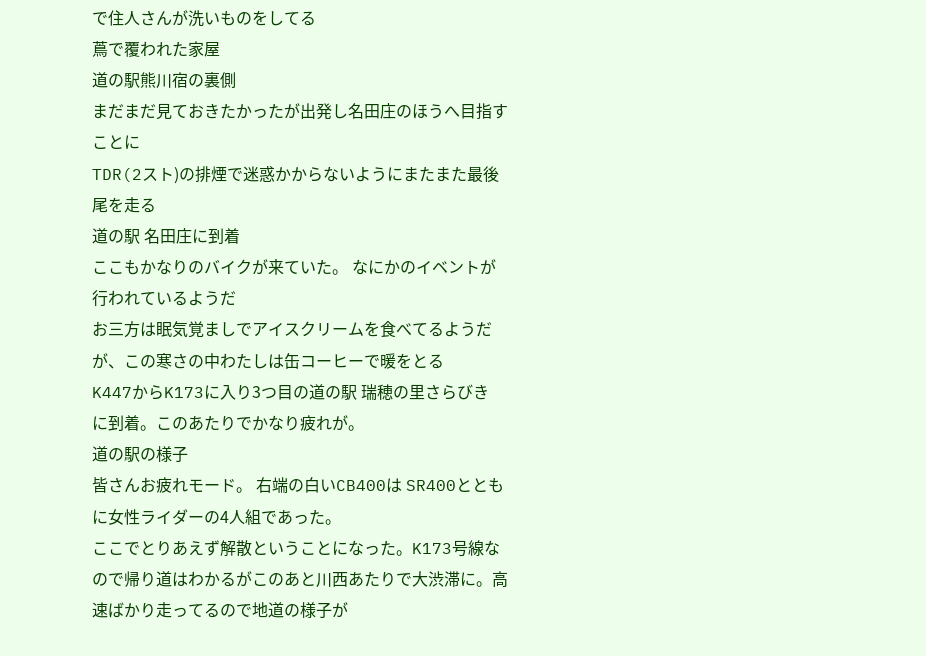で住人さんが洗いものをしてる
蔦で覆われた家屋
道の駅熊川宿の裏側
まだまだ見ておきたかったが出発し名田庄のほうへ目指すことに
TDR(2スト)の排煙で迷惑かからないようにまたまた最後尾を走る
道の駅 名田庄に到着
ここもかなりのバイクが来ていた。 なにかのイベントが行われているようだ
お三方は眠気覚ましでアイスクリームを食べてるようだが、この寒さの中わたしは缶コーヒーで暖をとる
K447からK173に入り3つ目の道の駅 瑞穂の里さらびき に到着。このあたりでかなり疲れが。
道の駅の様子
皆さんお疲れモード。 右端の白いCB400は SR400とともに女性ライダーの4人組であった。
ここでとりあえず解散ということになった。K173号線なので帰り道はわかるがこのあと川西あたりで大渋滞に。高速ばかり走ってるので地道の様子が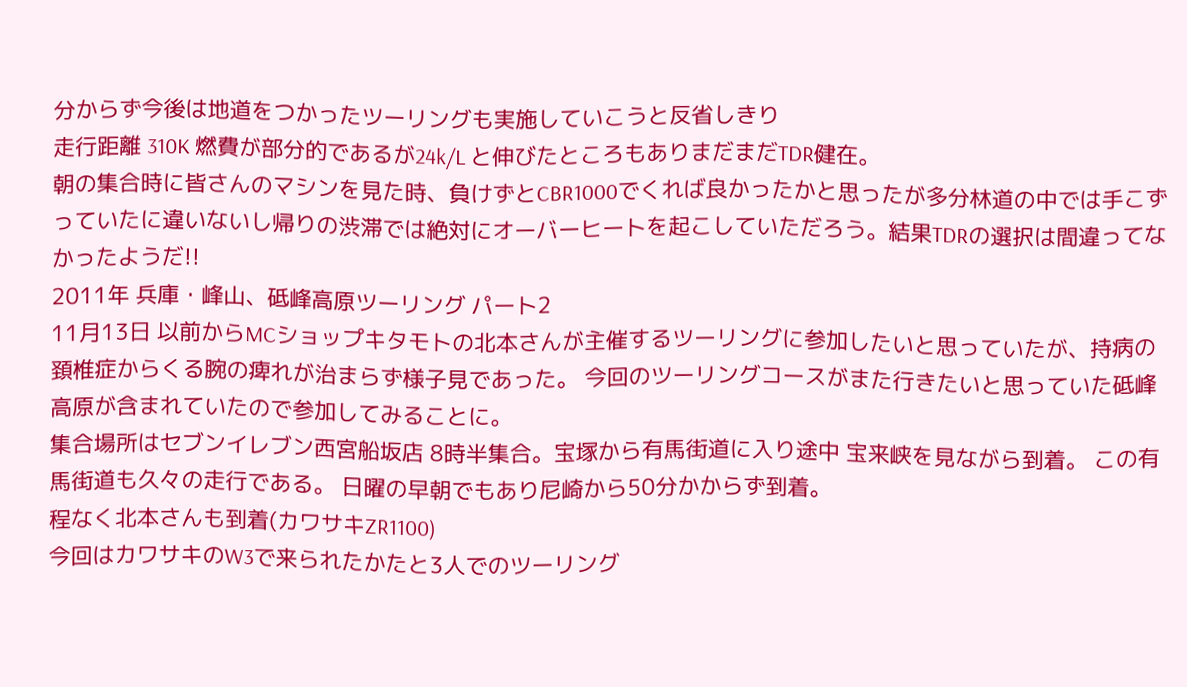分からず今後は地道をつかったツーリングも実施していこうと反省しきり
走行距離 310K 燃費が部分的であるが24k/L と伸びたところもありまだまだTDR健在。
朝の集合時に皆さんのマシンを見た時、負けずとCBR1000でくれば良かったかと思ったが多分林道の中では手こずっていたに違いないし帰りの渋滞では絶対にオーバーヒートを起こしていただろう。結果TDRの選択は間違ってなかったようだ!!
2011年 兵庫・峰山、砥峰高原ツーリング パート2
11月13日 以前からMCショップキタモトの北本さんが主催するツーリングに参加したいと思っていたが、持病の頚椎症からくる腕の痺れが治まらず様子見であった。 今回のツーリングコースがまた行きたいと思っていた砥峰高原が含まれていたので参加してみることに。
集合場所はセブンイレブン西宮船坂店 8時半集合。宝塚から有馬街道に入り途中 宝来峡を見ながら到着。 この有馬街道も久々の走行である。 日曜の早朝でもあり尼崎から50分かからず到着。
程なく北本さんも到着(カワサキZR1100)
今回はカワサキのW3で来られたかたと3人でのツーリング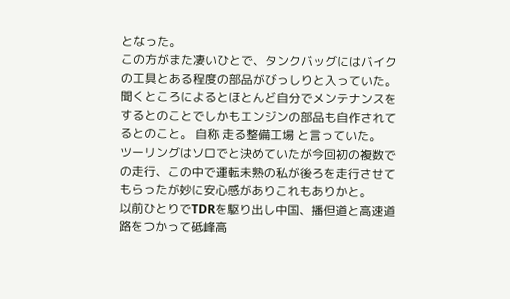となった。
この方がまた凄いひとで、タンクバッグにはバイクの工具とある程度の部品がびっしりと入っていた。聞くところによるとほとんど自分でメンテナンスをするとのことでしかもエンジンの部品も自作されてるとのこと。 自称 走る整備工場 と言っていた。
ツーリングはソロでと決めていたが今回初の複数での走行、この中で運転未熟の私が後ろを走行させてもらったが妙に安心感がありこれもありかと。
以前ひとりでTDRを駆り出し中国、播但道と高速道路をつかって砥峰高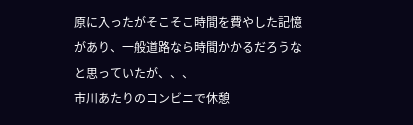原に入ったがそこそこ時間を費やした記憶があり、一般道路なら時間かかるだろうなと思っていたが、、、
市川あたりのコンビニで休憩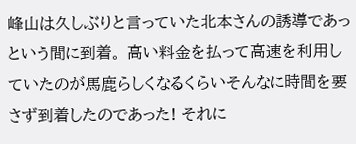峰山は久しぶりと言っていた北本さんの誘導であっという間に到着。 高い料金を払って高速を利用していたのが馬鹿らしくなるくらいそんなに時間を要さず到着したのであった! それに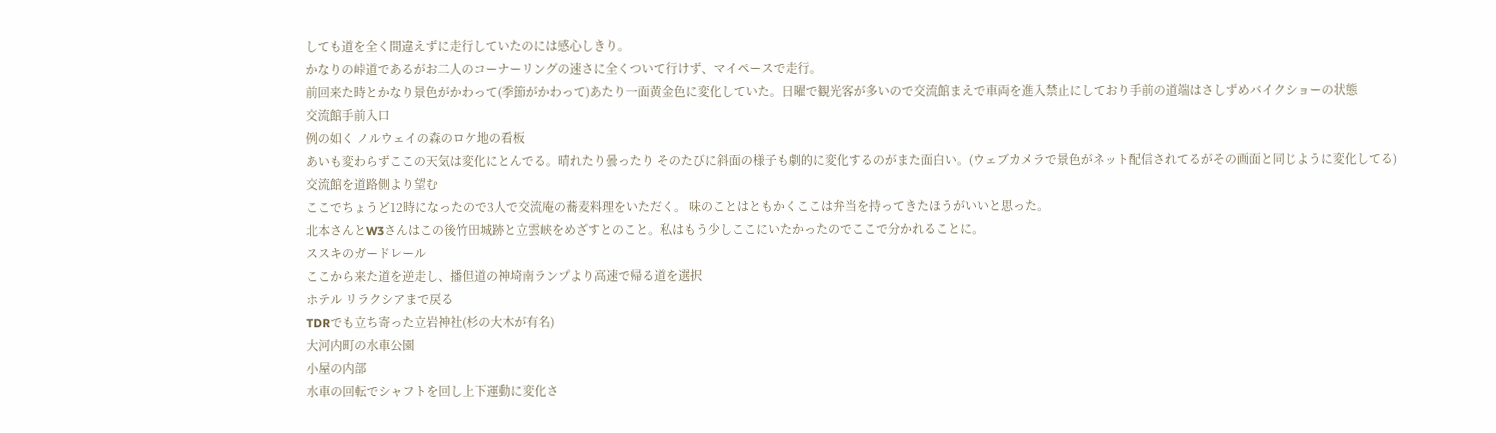しても道を全く間違えずに走行していたのには感心しきり。
かなりの峠道であるがお二人のコーナーリングの速さに全くついて行けず、マイペースで走行。
前回来た時とかなり景色がかわって(季節がかわって)あたり一面黄金色に変化していた。日曜で観光客が多いので交流館まえで車両を進入禁止にしており手前の道端はさしずめバイクショーの状態
交流館手前入口
例の如く ノルウェイの森のロケ地の看板
あいも変わらずここの天気は変化にとんでる。晴れたり曇ったり そのたびに斜面の様子も劇的に変化するのがまた面白い。(ウェブカメラで景色がネット配信されてるがその画面と同じように変化してる)
交流館を道路側より望む
ここでちょうど12時になったので3人で交流庵の蕎麦料理をいただく。 味のことはともかくここは弁当を持ってきたほうがいいと思った。
北本さんとW3さんはこの後竹田城跡と立雲峡をめざすとのこと。私はもう少しここにいたかったのでここで分かれることに。
ススキのガードレール
ここから来た道を逆走し、播但道の神埼南ランプより高速で帰る道を選択
ホテル リラクシアまで戻る
TDRでも立ち寄った立岩神社(杉の大木が有名)
大河内町の水車公園
小屋の内部
水車の回転でシャフトを回し上下運動に変化さ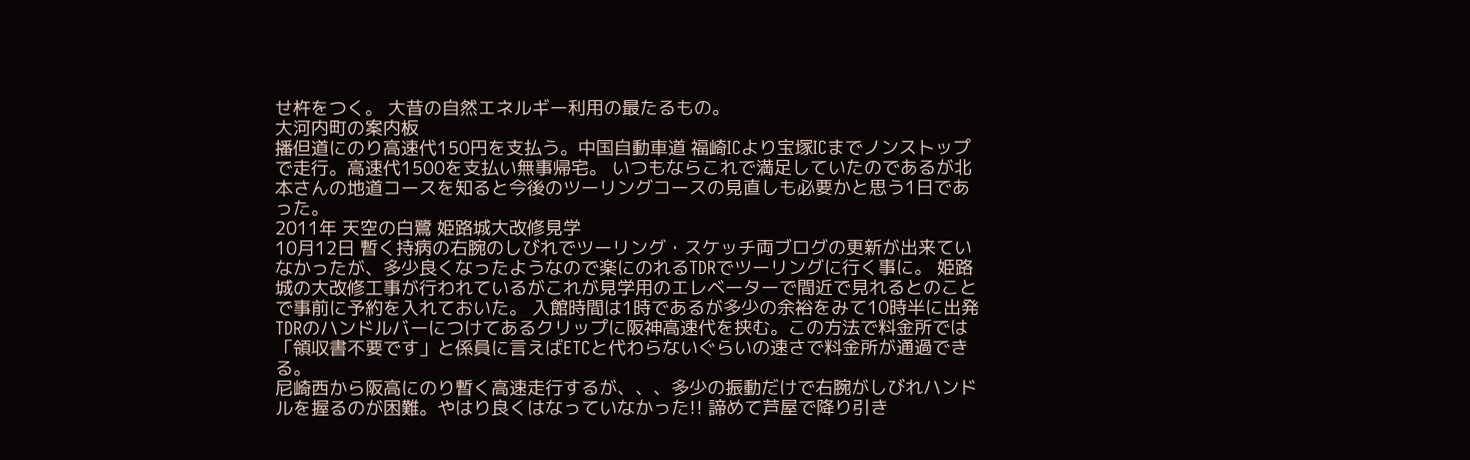せ杵をつく。 大昔の自然エネルギー利用の最たるもの。
大河内町の案内板
播但道にのり高速代150円を支払う。中国自動車道 福崎ICより宝塚ICまでノンストップで走行。高速代1500を支払い無事帰宅。 いつもならこれで満足していたのであるが北本さんの地道コースを知ると今後のツーリングコースの見直しも必要かと思う1日であった。
2011年 天空の白鷺 姫路城大改修見学
10月12日 暫く持病の右腕のしびれでツーリング・スケッチ両ブログの更新が出来ていなかったが、多少良くなったようなので楽にのれるTDRでツーリングに行く事に。 姫路城の大改修工事が行われているがこれが見学用のエレベーターで間近で見れるとのことで事前に予約を入れておいた。 入館時間は1時であるが多少の余裕をみて10時半に出発
TDRのハンドルバーにつけてあるクリップに阪神高速代を挟む。この方法で料金所では「領収書不要です」と係員に言えばETCと代わらないぐらいの速さで料金所が通過できる。
尼崎西から阪高にのり暫く高速走行するが、、、多少の振動だけで右腕がしびれハンドルを握るのが困難。やはり良くはなっていなかった!! 諦めて芦屋で降り引き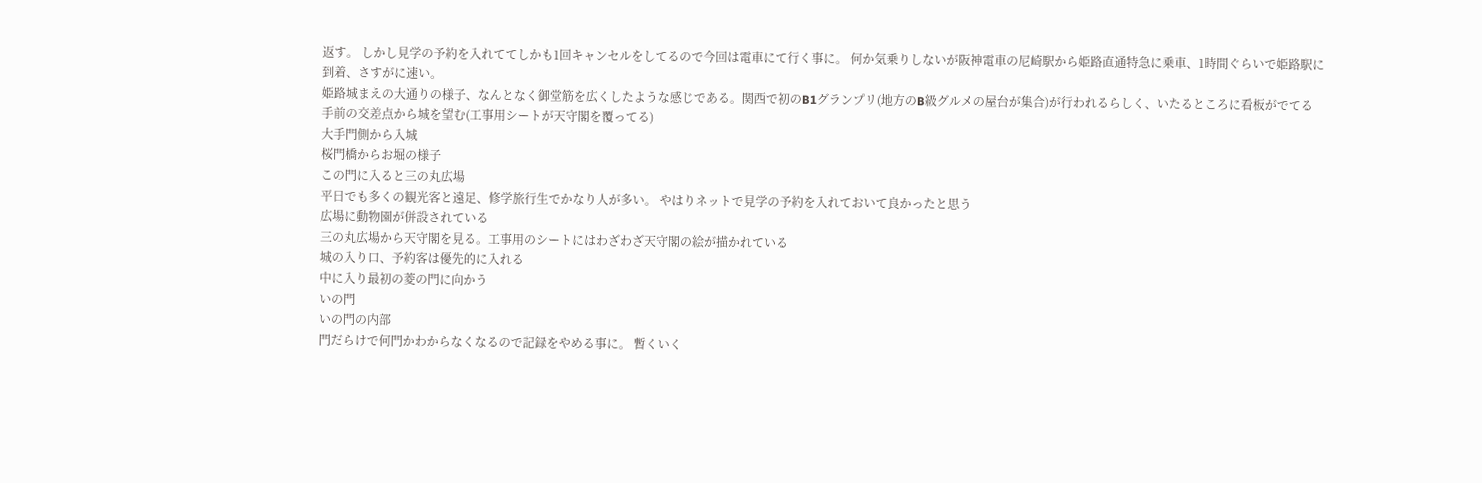返す。 しかし見学の予約を入れててしかも1回キャンセルをしてるので今回は電車にて行く事に。 何か気乗りしないが阪神電車の尼崎駅から姫路直通特急に乗車、1時間ぐらいで姫路駅に到着、さすがに速い。
姫路城まえの大通りの様子、なんとなく御堂筋を広くしたような感じである。関西で初のB1グランプリ(地方のB級グルメの屋台が集合)が行われるらしく、いたるところに看板がでてる
手前の交差点から城を望む(工事用シートが天守閣を覆ってる)
大手門側から入城
桜門橋からお堀の様子
この門に入ると三の丸広場
平日でも多くの観光客と遠足、修学旅行生でかなり人が多い。 やはりネットで見学の予約を入れておいて良かったと思う
広場に動物園が併設されている
三の丸広場から天守閣を見る。工事用のシートにはわざわざ天守閣の絵が描かれている
城の入り口、予約客は優先的に入れる
中に入り最初の菱の門に向かう
いの門
いの門の内部
門だらけで何門かわからなくなるので記録をやめる事に。 暫くいく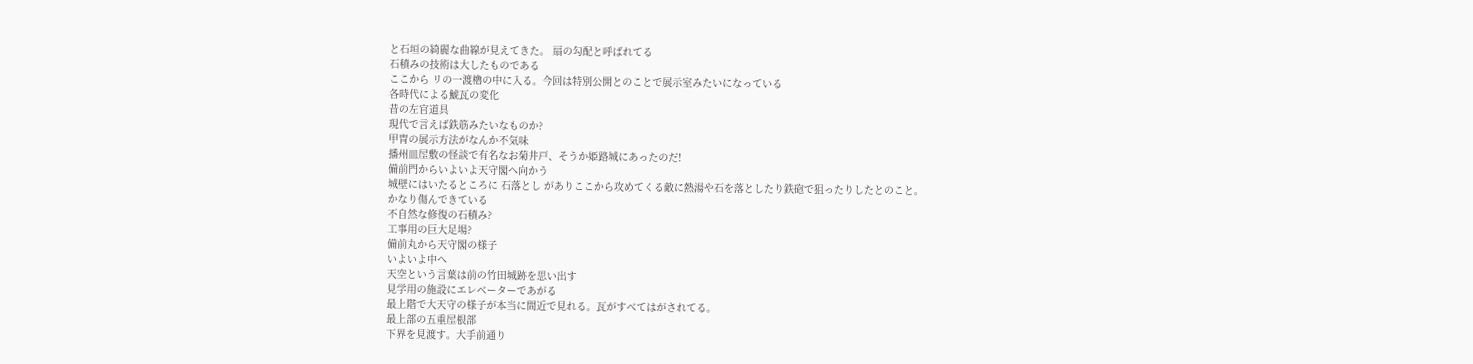と石垣の綺麗な曲線が見えてきた。 扇の勾配と呼ばれてる
石積みの技術は大したものである
ここから リの一渡櫓の中に入る。今回は特別公開とのことで展示室みたいになっている
各時代による鯱瓦の変化
昔の左官道具
現代で言えば鉄筋みたいなものか?
甲冑の展示方法がなんか不気味
播州皿屋敷の怪談で有名なお菊井戸、そうか姫路城にあったのだ!
備前門からいよいよ天守閣へ向かう
城壁にはいたるところに 石落とし がありここから攻めてくる敵に熱湯や石を落としたり鉄砲で狙ったりしたとのこと。
かなり傷んできている
不自然な修復の石積み?
工事用の巨大足場?
備前丸から天守閣の様子
いよいよ中へ
天空という言葉は前の竹田城跡を思い出す
見学用の施設にエレベーターであがる
最上階で大天守の様子が本当に間近で見れる。瓦がすべてはがされてる。
最上部の五重屋根部
下界を見渡す。大手前通り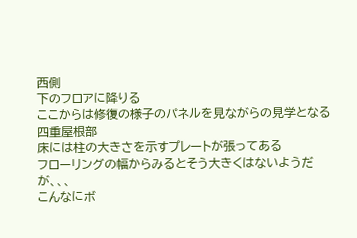西側
下のフロアに降りる
ここからは修復の様子のパネルを見ながらの見学となる
四重屋根部
床には柱の大きさを示すプレートが張ってある
フローリングの幅からみるとそう大きくはないようだが、、、
こんなにボ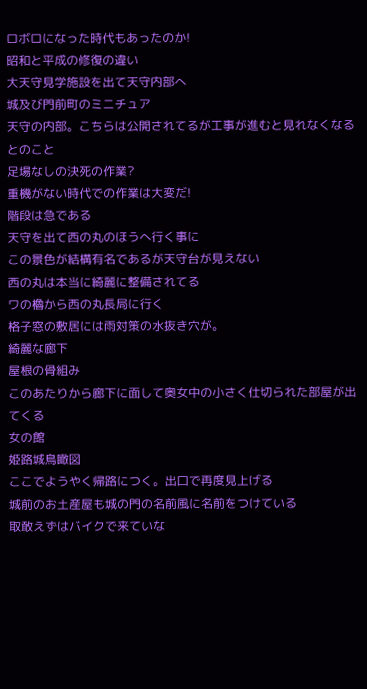ロボロになった時代もあったのか!
昭和と平成の修復の違い
大天守見学施設を出て天守内部へ
城及び門前町のミニチュア
天守の内部。こちらは公開されてるが工事が進むと見れなくなるとのこと
足場なしの決死の作業?
重機がない時代での作業は大変だ!
階段は急である
天守を出て西の丸のほうへ行く事に
この景色が結構有名であるが天守台が見えない
西の丸は本当に綺麗に整備されてる
ワの櫓から西の丸長局に行く
格子窓の敷居には雨対策の水抜き穴が。
綺麗な廊下
屋根の骨組み
このあたりから廊下に面して奥女中の小さく仕切られた部屋が出てくる
女の館
姫路城鳥瞰図
ここでようやく帰路につく。出口で再度見上げる
城前のお土産屋も城の門の名前風に名前をつけている
取敢えずはバイクで来ていな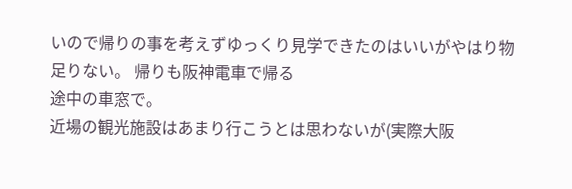いので帰りの事を考えずゆっくり見学できたのはいいがやはり物足りない。 帰りも阪神電車で帰る
途中の車窓で。
近場の観光施設はあまり行こうとは思わないが(実際大阪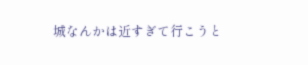城なんかは近すぎて行こうと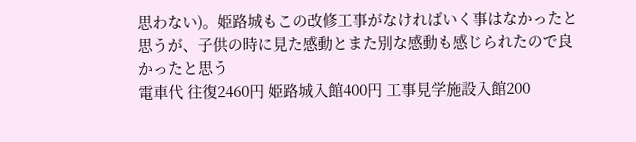思わない)。姫路城もこの改修工事がなければいく事はなかったと思うが、子供の時に見た感動とまた別な感動も感じられたので良かったと思う
電車代 往復2460円 姫路城入館400円 工事見学施設入館200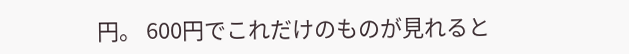円。 600円でこれだけのものが見れると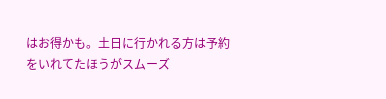はお得かも。土日に行かれる方は予約をいれてたほうがスムーズ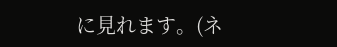に見れます。(ネ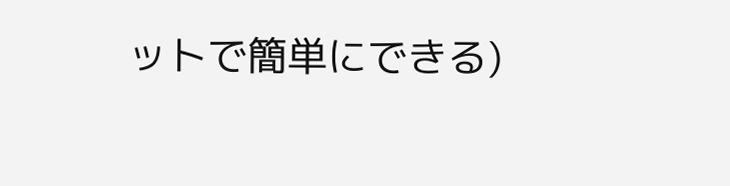ットで簡単にできる)